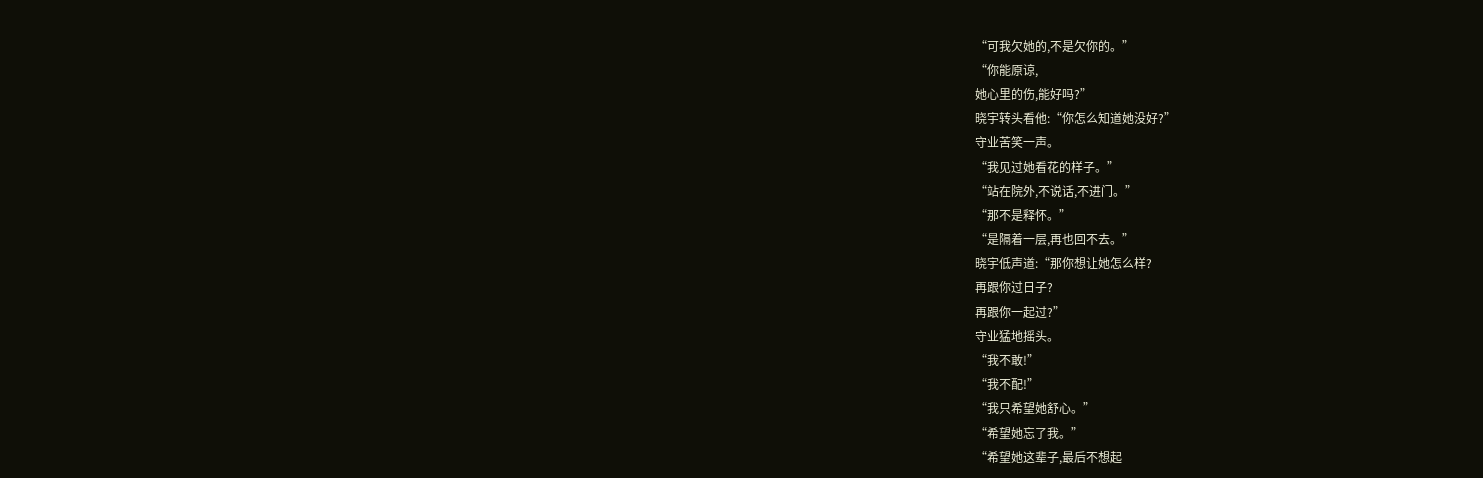“可我欠她的,不是欠你的。”
“你能原谅,
她心里的伤,能好吗?”
晓宇转头看他:“你怎么知道她没好?”
守业苦笑一声。
“我见过她看花的样子。”
“站在院外,不说话,不进门。”
“那不是释怀。”
“是隔着一层,再也回不去。”
晓宇低声道:“那你想让她怎么样?
再跟你过日子?
再跟你一起过?”
守业猛地摇头。
“我不敢!”
“我不配!”
“我只希望她舒心。”
“希望她忘了我。”
“希望她这辈子,最后不想起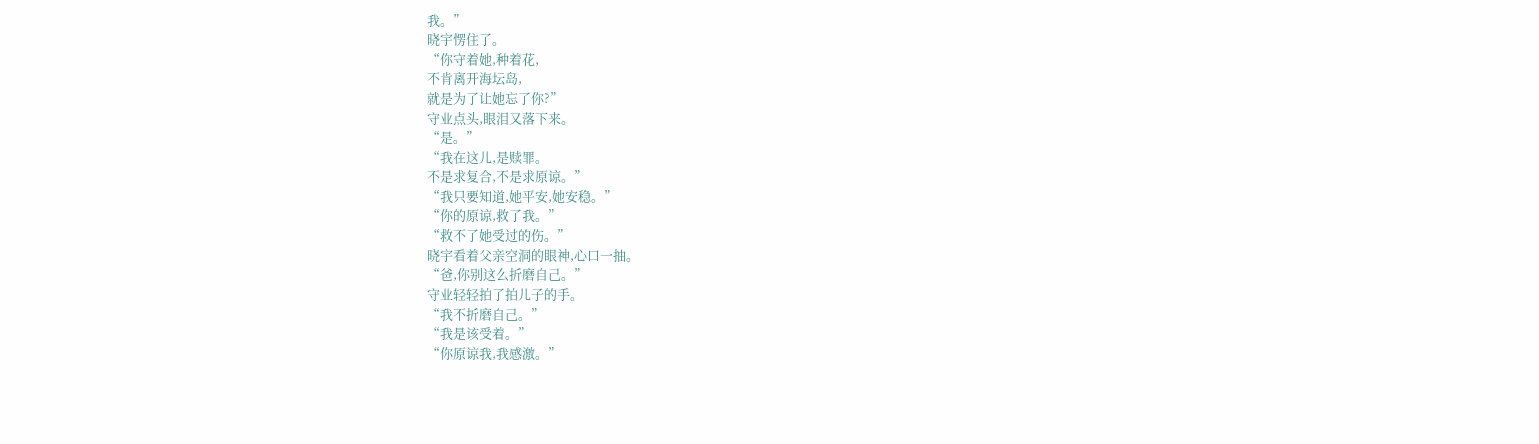我。”
晓宇愣住了。
“你守着她,种着花,
不肯离开海坛岛,
就是为了让她忘了你?”
守业点头,眼泪又落下来。
“是。”
“我在这儿,是赎罪。
不是求复合,不是求原谅。”
“我只要知道,她平安,她安稳。”
“你的原谅,救了我。”
“救不了她受过的伤。”
晓宇看着父亲空洞的眼神,心口一抽。
“爸,你别这么折磨自己。”
守业轻轻拍了拍儿子的手。
“我不折磨自己。”
“我是该受着。”
“你原谅我,我感激。”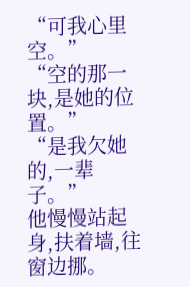“可我心里空。”
“空的那一块,是她的位置。”
“是我欠她的,一辈子。”
他慢慢站起身,扶着墙,往窗边挪。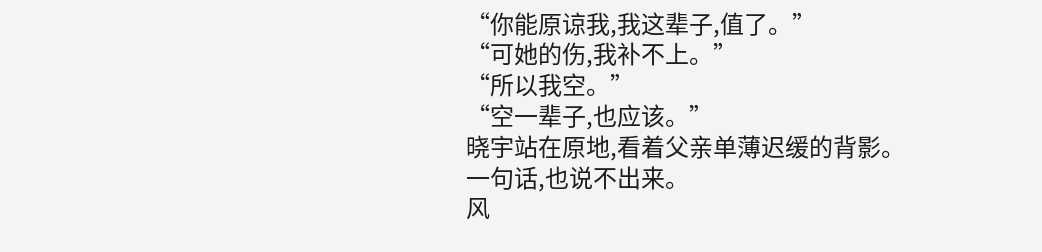“你能原谅我,我这辈子,值了。”
“可她的伤,我补不上。”
“所以我空。”
“空一辈子,也应该。”
晓宇站在原地,看着父亲单薄迟缓的背影。
一句话,也说不出来。
风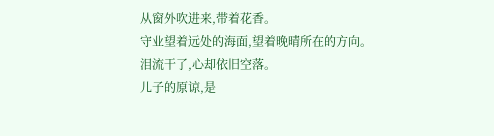从窗外吹进来,带着花香。
守业望着远处的海面,望着晚晴所在的方向。
泪流干了,心却依旧空落。
儿子的原谅,是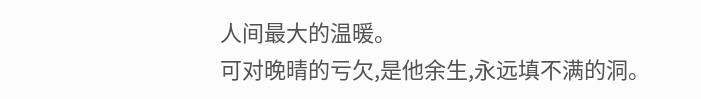人间最大的温暖。
可对晚晴的亏欠,是他余生,永远填不满的洞。